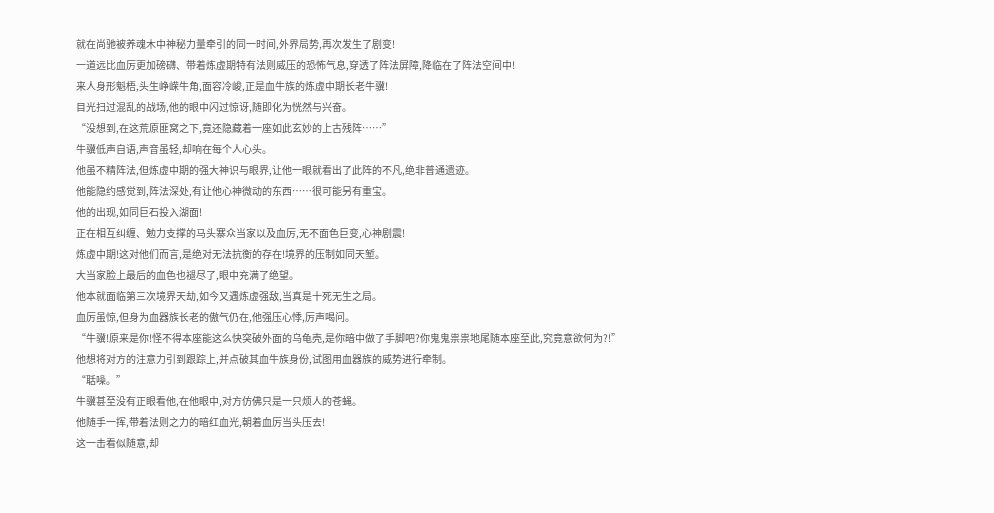就在尚驰被养魂木中神秘力量牵引的同一时间,外界局势,再次发生了剧变!
一道远比血厉更加磅礴、带着炼虚期特有法则威压的恐怖气息,穿透了阵法屏障,降临在了阵法空间中!
来人身形魁梧,头生峥嵘牛角,面容冷峻,正是血牛族的炼虚中期长老牛骥!
目光扫过混乱的战场,他的眼中闪过惊讶,随即化为恍然与兴奋。
“没想到,在这荒原匪窝之下,竟还隐藏着一座如此玄妙的上古残阵……”
牛骥低声自语,声音虽轻,却响在每个人心头。
他虽不精阵法,但炼虚中期的强大神识与眼界,让他一眼就看出了此阵的不凡,绝非普通遗迹。
他能隐约感觉到,阵法深处,有让他心神微动的东西……很可能另有重宝。
他的出现,如同巨石投入湖面!
正在相互纠缠、勉力支撑的马头寨众当家以及血厉,无不面色巨变,心神剧震!
炼虚中期!这对他们而言,是绝对无法抗衡的存在!境界的压制如同天堑。
大当家脸上最后的血色也褪尽了,眼中充满了绝望。
他本就面临第三次境界天劫,如今又遇炼虚强敌,当真是十死无生之局。
血厉虽惊,但身为血器族长老的傲气仍在,他强压心悸,厉声喝问。
“牛骥!原来是你!怪不得本座能这么快突破外面的乌龟壳,是你暗中做了手脚吧?你鬼鬼祟祟地尾随本座至此,究竟意欲何为?!”
他想将对方的注意力引到跟踪上,并点破其血牛族身份,试图用血器族的威势进行牵制。
“聒噪。”
牛骥甚至没有正眼看他,在他眼中,对方仿佛只是一只烦人的苍蝇。
他随手一挥,带着法则之力的暗红血光,朝着血厉当头压去!
这一击看似随意,却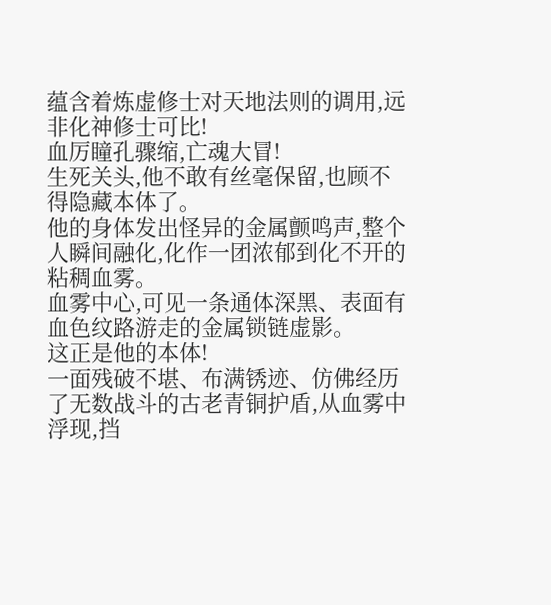蕴含着炼虚修士对天地法则的调用,远非化神修士可比!
血厉瞳孔骤缩,亡魂大冒!
生死关头,他不敢有丝毫保留,也顾不得隐藏本体了。
他的身体发出怪异的金属颤鸣声,整个人瞬间融化,化作一团浓郁到化不开的粘稠血雾。
血雾中心,可见一条通体深黑、表面有血色纹路游走的金属锁链虚影。
这正是他的本体!
一面残破不堪、布满锈迹、仿佛经历了无数战斗的古老青铜护盾,从血雾中浮现,挡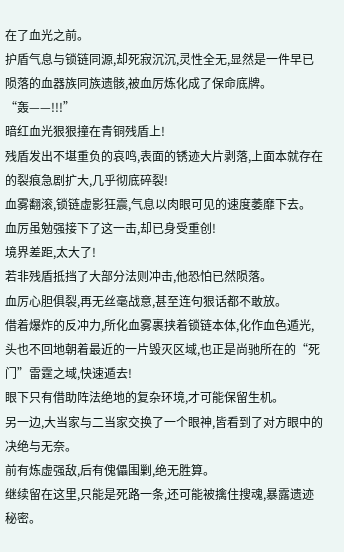在了血光之前。
护盾气息与锁链同源,却死寂沉沉,灵性全无,显然是一件早已陨落的血器族同族遗骸,被血厉炼化成了保命底牌。
“轰——!!!”
暗红血光狠狠撞在青铜残盾上!
残盾发出不堪重负的哀鸣,表面的锈迹大片剥落,上面本就存在的裂痕急剧扩大,几乎彻底碎裂!
血雾翻滚,锁链虚影狂震,气息以肉眼可见的速度萎靡下去。
血厉虽勉强接下了这一击,却已身受重创!
境界差距,太大了!
若非残盾抵挡了大部分法则冲击,他恐怕已然陨落。
血厉心胆俱裂,再无丝毫战意,甚至连句狠话都不敢放。
借着爆炸的反冲力,所化血雾裹挟着锁链本体,化作血色遁光,头也不回地朝着最近的一片毁灭区域,也正是尚驰所在的“死门”雷霆之域,快速遁去!
眼下只有借助阵法绝地的复杂环境,才可能保留生机。
另一边,大当家与二当家交换了一个眼神,皆看到了对方眼中的决绝与无奈。
前有炼虚强敌,后有傀儡围剿,绝无胜算。
继续留在这里,只能是死路一条,还可能被擒住搜魂,暴露遗迹秘密。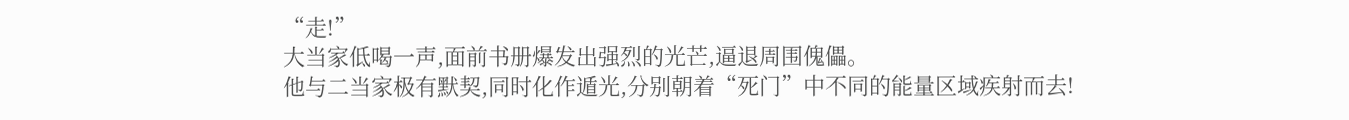“走!”
大当家低喝一声,面前书册爆发出强烈的光芒,逼退周围傀儡。
他与二当家极有默契,同时化作遁光,分别朝着“死门”中不同的能量区域疾射而去!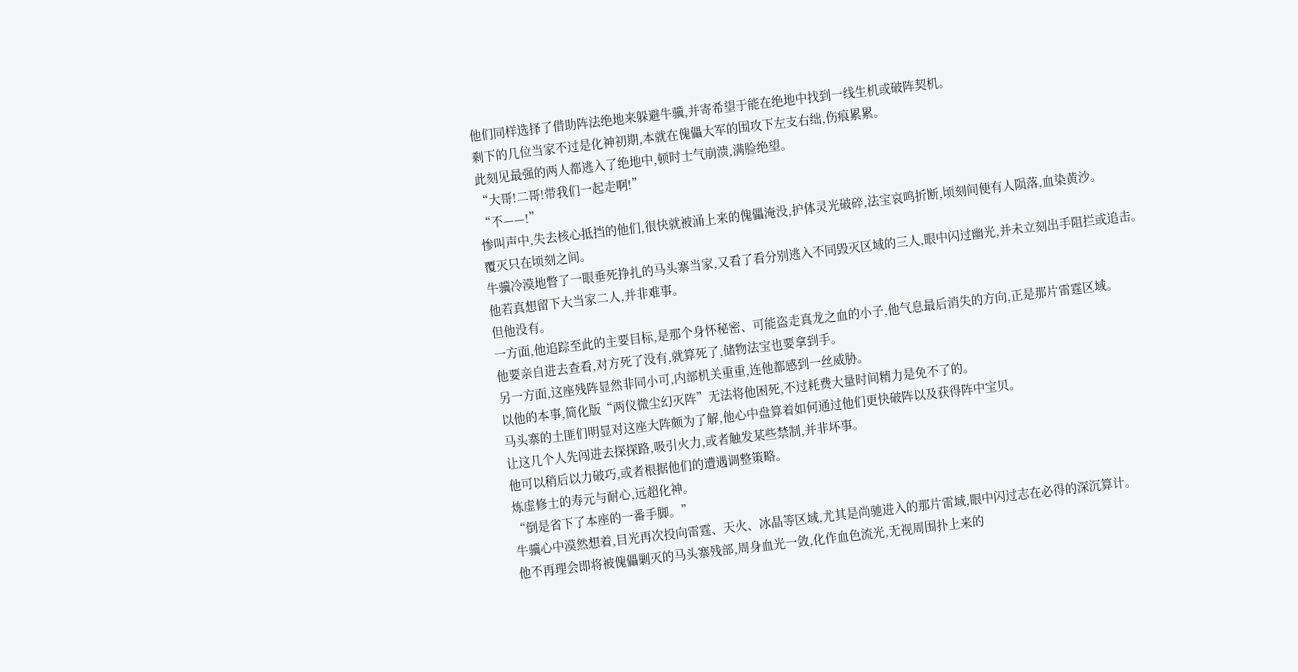他们同样选择了借助阵法绝地来躲避牛骥,并寄希望于能在绝地中找到一线生机或破阵契机。
剩下的几位当家不过是化神初期,本就在傀儡大军的围攻下左支右绌,伤痕累累。
此刻见最强的两人都逃入了绝地中,顿时士气崩溃,满脸绝望。
“大哥!二哥!带我们一起走啊!”
“不——!”
惨叫声中,失去核心抵挡的他们,很快就被涌上来的傀儡淹没,护体灵光破碎,法宝哀鸣折断,顷刻间便有人陨落,血染黄沙。
覆灭只在顷刻之间。
牛骥冷漠地瞥了一眼垂死挣扎的马头寨当家,又看了看分别逃入不同毁灭区域的三人,眼中闪过幽光,并未立刻出手阻拦或追击。
他若真想留下大当家二人,并非难事。
但他没有。
一方面,他追踪至此的主要目标,是那个身怀秘密、可能盗走真龙之血的小子,他气息最后消失的方向,正是那片雷霆区域。
他要亲自进去查看,对方死了没有,就算死了,储物法宝也要拿到手。
另一方面,这座残阵显然非同小可,内部机关重重,连他都感到一丝威胁。
以他的本事,简化版“两仪微尘幻灭阵”无法将他困死,不过耗费大量时间精力是免不了的。
马头寨的土匪们明显对这座大阵颇为了解,他心中盘算着如何通过他们更快破阵以及获得阵中宝贝。
让这几个人先闯进去探探路,吸引火力,或者触发某些禁制,并非坏事。
他可以稍后以力破巧,或者根据他们的遭遇调整策略。
炼虚修士的寿元与耐心,远超化神。
“倒是省下了本座的一番手脚。”
牛骥心中漠然想着,目光再次投向雷霆、天火、冰晶等区域,尤其是尚驰进入的那片雷域,眼中闪过志在必得的深沉算计。
他不再理会即将被傀儡剿灭的马头寨残部,周身血光一敛,化作血色流光,无视周围扑上来的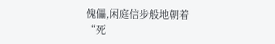傀儡,闲庭信步般地朝着“死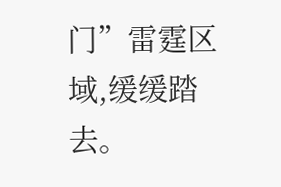门”雷霆区域,缓缓踏去。